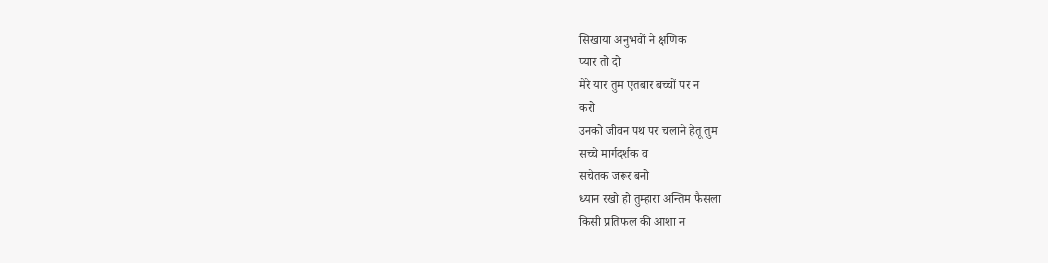सिखाया अनुभवों ने क्षणिक
प्यार तो दो
मेरे यार तुम एतबार बच्चों पर न
करो
उनको जीवन पथ पर चलाने हेतू तुम
सच्चे मार्गदर्शक व
सचेतक जरूर बनो
ध्यान रखो हो तुम्हारा अन्तिम फैसला
किसी प्रतिफल की आशा न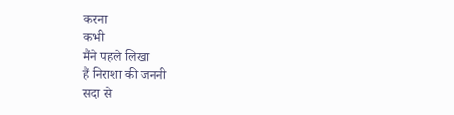करना
कभी
मैंने पहले लिखा
हैं निराशा की जननी
सदा से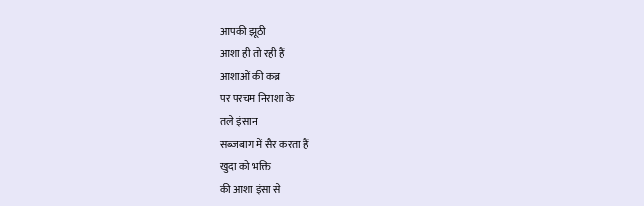आपकी झूठी
आशा ही तो रही हैं
आशाओं की कब्र
पर परचम निराशा के
तले इंसान
सब्जबाग में सैर करता हैं
खुदा को भक्ति
की आशा इंसा से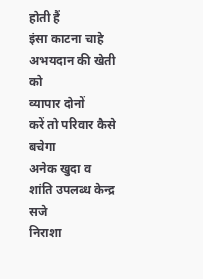होती हैं
इंसा काटना चाहे
अभयदान की खेती को
व्यापार दोनों
करें तो परिवार कैसे बचेगा
अनेक खुदा व
शांति उपलब्ध केन्द्र सजे
निराशा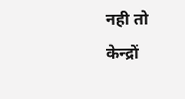नही तो
केन्द्रों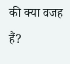की क्या वजह हैं?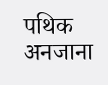पथिक अनजाना